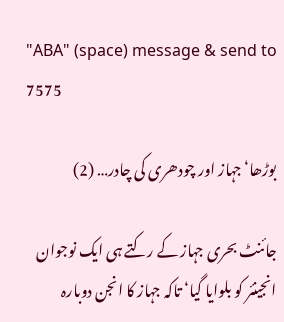"ABA" (space) message & send to 7575

بوڑھا‘ جہاز اور چودھری کی چادر… (2)

جائنٹ بحری جہاز کے رکتے ہی ایک نوجوان انجینئر کو بلوایا گیا‘ تاکہ جہاز کا انجن دوبارہ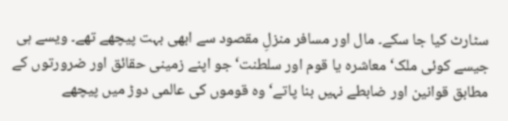سٹارٹ کیا جا سکے۔ مال اور مسافر منزلِ مقصود سے ابھی بہت پیچھے تھے۔ ویسے ہی جیسے کوئی ملک‘ معاشرہ یا قوم اور سلطنت‘ جو اپنے زمینی حقائق اور ضرورتوں کے مطابق قوانین اور ضابطے نہیں بنا پاتے‘ وہ قوموں کی عالمی دوڑ میں پیچھے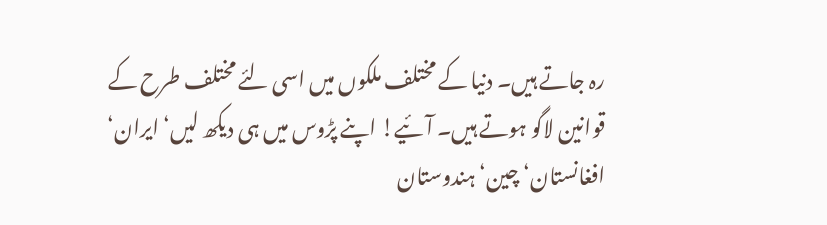رہ جاتے ہیں۔ دنیا کے مختلف ملکوں میں اسی لئے مختلف طرح کے قوانین لاگو ہوتے ہیں۔ آئیے! اپنے پڑوس میں ہی دیکھ لیں‘ ایران‘ افغانستان‘ چین‘ ہندوستان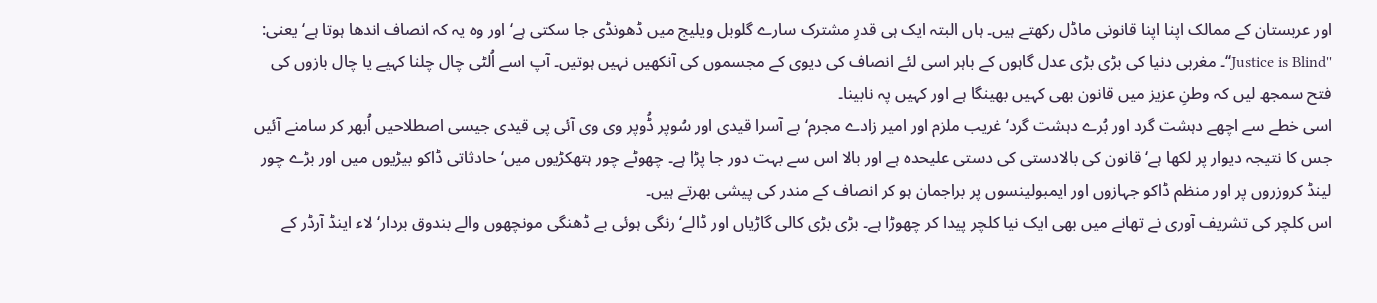اور عربستان کے ممالک اپنا اپنا قانونی ماڈل رکھتے ہیں۔ ہاں البتہ ایک ہی قدرِ مشترک سارے گلوبل ویلیج میں ڈھونڈی جا سکتی ہے‘ اور وہ یہ کہ انصاف اندھا ہوتا ہے‘ یعنی: ''Justice is Blind‘‘۔ مغربی دنیا کی بڑی بڑی عدل گاہوں کے باہر اسی لئے انصاف کی دیوی کے مجسموں کی آنکھیں نہیں ہوتیں۔ آپ اسے اُلٹی چال چلنا کہیے یا چال بازوں کی فتح سمجھ لیں کہ وطنِ عزیز میں قانون بھی کہیں بھینگا ہے اور کہیں پہ نابینا۔
اسی خطے سے اچھے دہشت گرد اور بُرے دہشت گرد‘غریب ملزم اور امیر زادے مجرم‘ بے آسرا قیدی اور سُوپر ڈُوپر وی وی آئی پی قیدی جیسی اصطلاحیں اُبھر کر سامنے آئیں جس کا نتیجہ دیوار پر لکھا ہے‘ قانون کی بالادستی کی دستی علیحدہ ہے اور بالا اس سے بہت دور جا پڑا ہے۔ چھوٹے چور ہتھکڑیوں میں‘ حادثاتی ڈاکو بیڑیوں میں اور بڑے چور لینڈ کروزروں پر اور منظم ڈاکو جہازوں اور ایمبولینسوں پر براجمان ہو کر انصاف کے مندر کی پیشی بھرتے ہیں۔
اس کلچر کی تشریف آوری نے تھانے میں بھی ایک نیا کلچر پیدا کر چھوڑا ہے۔ بڑی بڑی کالی گاڑیاں اور ڈالے‘ رنگی ہوئی بے ڈھنگی مونچھوں والے بندوق بردار‘ لاء اینڈ آرڈر کے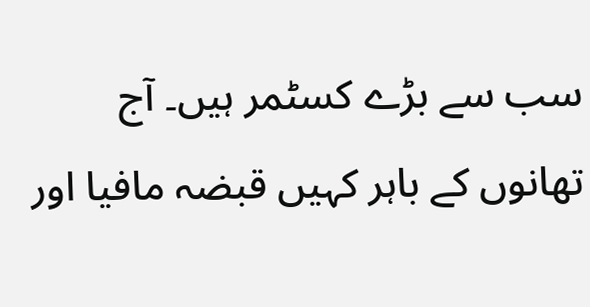سب سے بڑے کسٹمر ہیں۔ آج تھانوں کے باہر کہیں قبضہ مافیا اور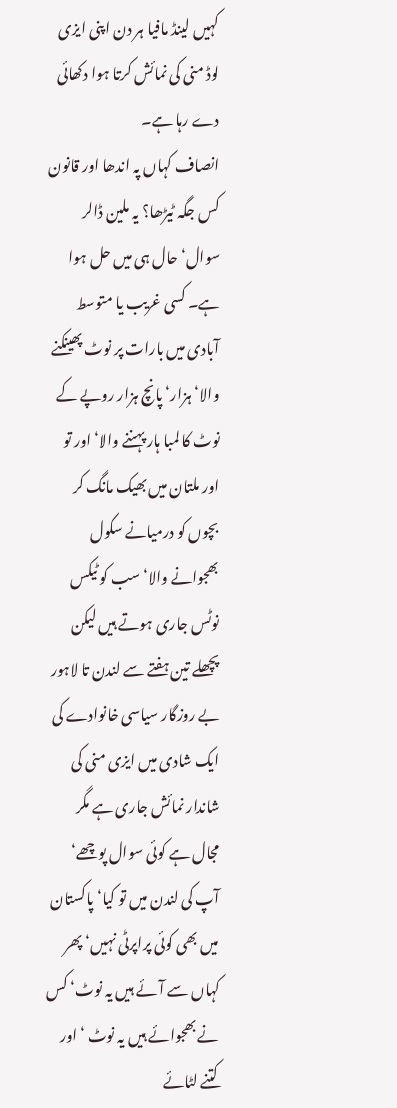کہیں لینڈ مافیا ہر دن اپنی ایزی لوڈ منی کی نمائش کرتا ہوا دکھائی دے رہا ہے۔
انصاف کہاں پہ اندھا اور قانون کس جگہ ٹیڑھا؟ یہ ملین ڈالر سوال‘ حال ہی میں حل ہوا ہے۔ کسی غریب یا متوسط آبادی میں بارات پر نوٹ پھینکنے والا‘ ہزار‘ پانچ ہزار روپے کے نوٹ کا لمبا ہار پہننے والا‘ اور تو اور ملتان میں بھیک مانگ کر بچوں کو درمیانے سکول بھجوانے والا‘ سب کو ٹیکس نوٹس جاری ہوتے ہیں لیکن پچھلے تین ہفتے سے لندن تا لاہور بے روزگار سیاسی خانوادے کی ایک شادی میں ایزی منی کی شاندار نمائش جاری ہے مگر مجال ہے کوئی سوال پوچھے‘ آپ کی لندن میں تو کیا‘ پاکستان میں بھی کوئی پراپرٹی نہیں‘ پھر کہاں سے آئے ہیں یہ نوٹ‘ کس نے بھجوائے ہیں یہ نوٹ ‘ اور کتنے لٹائے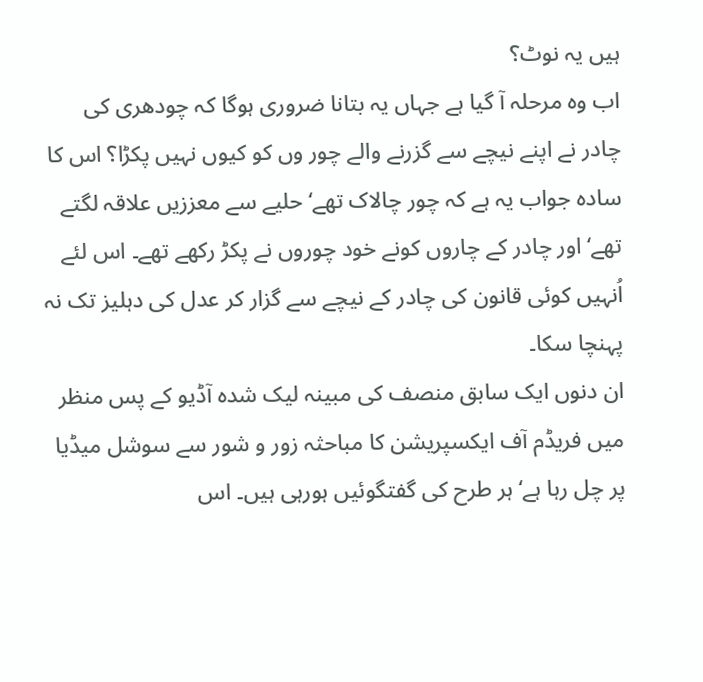ہیں یہ نوٹ؟
اب وہ مرحلہ آ گیا ہے جہاں یہ بتانا ضروری ہوگا کہ چودھری کی چادر نے اپنے نیچے سے گزرنے والے چور وں کو کیوں نہیں پکڑا؟ اس کا سادہ جواب یہ ہے کہ چور چالاک تھے‘ حلیے سے معززیں علاقہ لگتے تھے‘ اور چادر کے چاروں کونے خود چوروں نے پکڑ رکھے تھے۔ اس لئے اُنہیں کوئی قانون کی چادر کے نیچے سے گزار کر عدل کی دہلیز تک نہ پہنچا سکا۔
ان دنوں ایک سابق منصف کی مبینہ لیک شدہ آڈیو کے پس منظر میں فریڈم آف ایکسپریشن کا مباحثہ زور و شور سے سوشل میڈیا پر چل رہا ہے‘ ہر طرح کی گفتگوئیں ہورہی ہیں۔ اس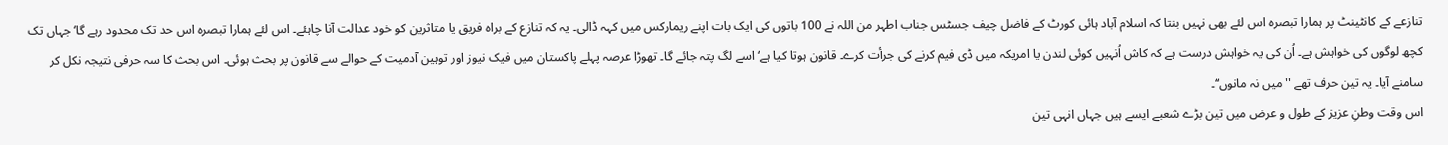تنازعے کے کانٹینٹ پر ہمارا تبصرہ اس لئے بھی نہیں بنتا کہ اسلام آباد ہائی کورٹ کے فاضل چیف جسٹس جناب اطہر من اللہ نے 100 باتوں کی ایک بات اپنے ریمارکس میں کہہ ڈالی۔ یہ کہ تنازع کے براہ فریق یا متاثرین کو خود عدالت آنا چاہئے۔ اس لئے ہمارا تبصرہ اس حد تک محدود رہے گا‘ جہاں تک کچھ لوگوں کی خواہش ہے۔ اُن کی یہ خواہش درست ہے کہ کاش اُنہیں کوئی لندن یا امریکہ میں ڈی فیم کرنے کی جرأت کرے۔ قانون ہوتا کیا ہے‘ اسے لگ پتہ جائے گا۔ تھوڑا عرصہ پہلے پاکستان میں فیک نیوز اور توہین آدمیت کے حوالے سے قانون پر بحث ہوئی۔ اس بحث کا سہ حرفی نتیجہ نکل کر سامنے آیا۔ یہ تین حرف تھے ''میں نہ مانوں‘‘۔
اس وقت وطنِ عزیز کے طول و عرض میں تین بڑے شعبے ایسے ہیں جہاں انہی تین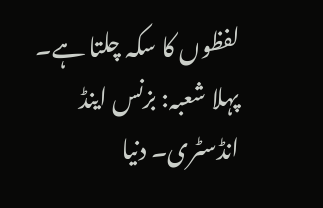لفظوں کا سکہ چلتا ہے۔
پہلا شعبہ: بزنس اینڈ انڈسٹری۔ دنیا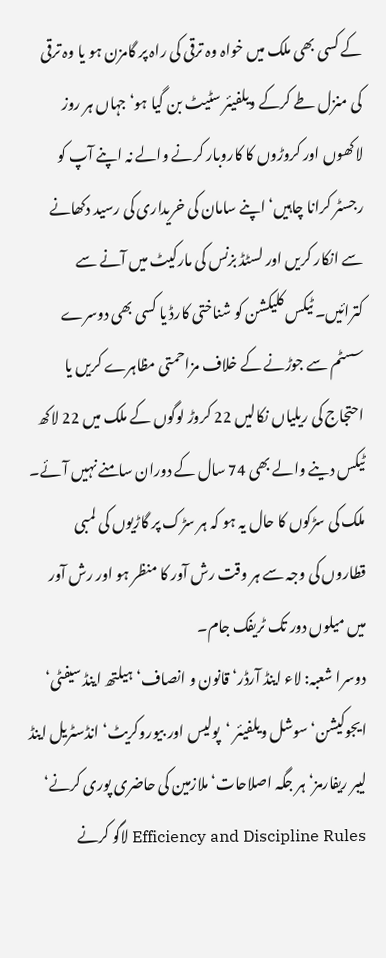کے کسی بھی ملک میں خواہ وہ ترقی کی راہ پر گامزن ہو یا وہ ترقی کی منزل طے کرکے ویلفیئر سٹیٹ بن گیا ہو‘ جہاں ہر روز لاکھوں اور کروڑوں کا کاروبار کرنے والے نہ اپنے آپ کو رجسٹر کرانا چاہیں‘ اپنے سامان کی خریداری کی رسید دکھانے سے انکار کریں اور لسٹڈ بزنس کی مارکیٹ میں آنے سے کترائیں۔ ٹیکس کلیکشن کو شناختی کارڈ یا کسی بھی دوسرے سسٹم سے جوڑنے کے خلاف مزاحمتی مظاہرے کریں یا احتجاج کی ریلیاں نکالیں 22 کروڑ لوگوں کے ملک میں 22 لاکھ ٹیکس دینے والے بھی 74 سال کے دوران سامنے نہیں آئے۔ ملک کی سڑکوں کا حال یہ ہو کہ ہر سڑک پر گاڑیوں کی لمبی قطاروں کی وجہ سے ہر وقت رش آور کا منظر ہو اور رش آور میں میلوں دور تک ٹریفک جام۔
دوسرا شعبہ: لاء اینڈ آرڈر‘ قانون و انصاف‘ ہیلتھ اینڈ سیفٹی‘ ایجوکیشن‘ سوشل ویلفیئر ‘پولیس اور بیوروکریٹ‘ انڈسٹریل اینڈ لیبر ریفارمز‘ ہر جگہ اصلاحات‘ ملازمین کی حاضری پوری کرنے‘ Efficiency and Discipline Rules لاگو کرنے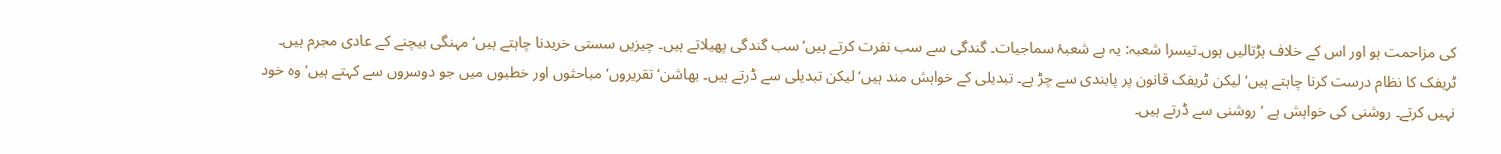کی مزاحمت ہو اور اس کے خلاف ہڑتالیں ہوں۔تیسرا شعبہ: یہ ہے شعبۂ سماجیات۔ گندگی سے سب نفرت کرتے ہیں‘سب گندگی پھیلاتے ہیں۔ چیزیں سستی خریدنا چاہتے ہیں‘ مہنگی بیچنے کے عادی مجرم ہیں۔ ٹریفک کا نظام درست کرنا چاہتے ہیں‘ لیکن ٹریفک قانون پر پابندی سے چڑ ہے۔ تبدیلی کے خواہش مند ہیں‘ لیکن تبدیلی سے ڈرتے ہیں۔ بھاشن‘ تقریروں‘ مباحثوں اور خطبوں میں جو دوسروں سے کہتے ہیں‘ وہ خود نہیں کرتے۔ روشنی کی خواہش ہے ‘روشنی سے ڈرتے ہیں۔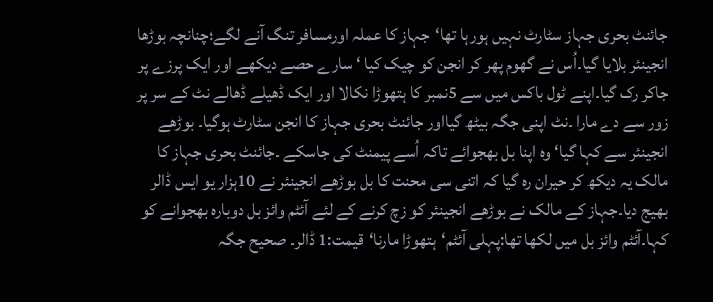جائنٹ بحری جہاز سٹارٹ نہیں ہورہا تھا‘جہاز کا عملہ اورمسافر تنگ آنے لگے؛چنانچہ بوڑھا انجینئر بلایا گیا۔اُس نے گھوم پھر کر انجن کو چیک کیا ‘ سارے حصے دیکھے اور ایک پرزے پر جاکر رک گیا۔اپنے ٹول باکس میں سے 5نمبر کا ہتھوڑا نکالا اور ایک ڈھیلے ڈھالے نٹ کے سر پر زور سے دے مارا ۔نٹ اپنی جگہ بیٹھ گیااور جائنٹ بحری جہاز کا انجن سٹارٹ ہوگیا۔ بوڑھے انجینئر سے کہا گیا‘ وہ اپنا بل بھجوائے تاکہ اُسے پیمنٹ کی جاسکے ۔جائنٹ بحری جہاز کا مالک یہ دیکھ کر حیران رہ گیا کہ اتنی سی محنت کا بل بوڑھے انجینئر نے 10ہزار یو ایس ڈالر بھیج دیا۔جہاز کے مالک نے بوڑھے انجینئر کو زچ کرنے کے لئے آئٹم وائز بل دوبارہ بھجوانے کو کہا۔آئٹم وائز بل میں لکھا تھا:پہلی آئٹم‘ہتھوڑا مارنا‘قیمت:1 ڈالر۔ صحیح جگہ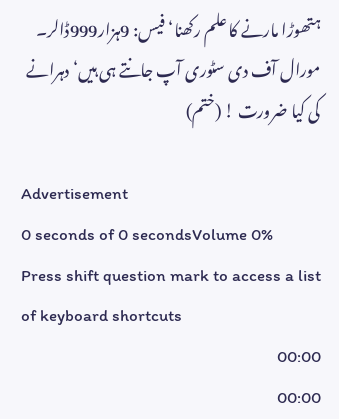ہتھوڑا مارنے کا علم رکھنا‘ فیس: 9ہزار999ڈالر۔ مورال آف دی سٹوری آپ جانتے ہی ہیں‘دہرانے کی کیا ضرورت ! (ختم)

Advertisement
0 seconds of 0 secondsVolume 0%
Press shift question mark to access a list of keyboard shortcuts
00:00
00:00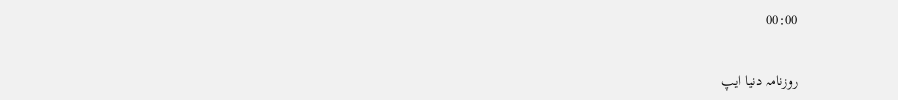00:00

روزنامہ دنیا ایپ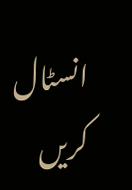انسٹال کریں